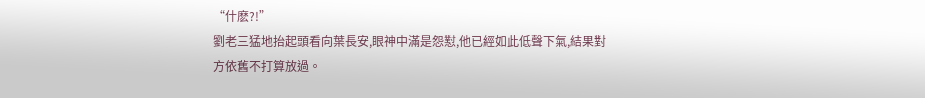“什麽?!”
劉老三猛地抬起頭看向葉長安,眼神中滿是怨懟,他已經如此低聲下氣,結果對方依舊不打算放過。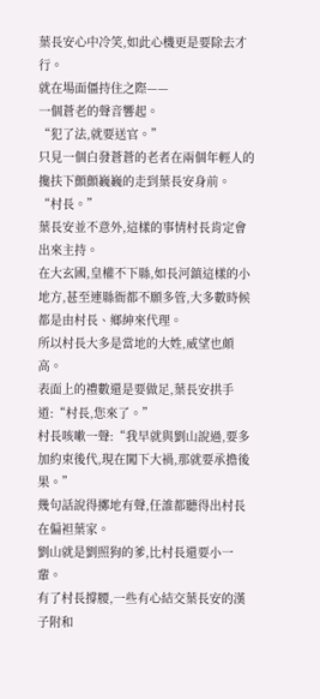葉長安心中冷笑,如此心機更是要除去才行。
就在場面僵持住之際——
一個蒼老的聲音響起。
“犯了法,就要送官。”
只見一個白發蒼蒼的老者在兩個年輕人的攙扶下顫顫巍巍的走到葉長安身前。
“村長。”
葉長安並不意外,這樣的事情村長肯定會出來主持。
在大玄國,皇權不下縣,如長河鎮這樣的小地方,甚至連縣衙都不願多管,大多數時候都是由村長、鄉紳來代理。
所以村長大多是當地的大姓,威望也頗高。
表面上的禮數還是要做足,葉長安拱手道:“村長,您來了。”
村長咳嗽一聲:“我早就與劉山說過,要多加約束後代,現在闖下大禍,那就要承擔後果。”
幾句話說得擲地有聲,任誰都聽得出村長在偏袒葉家。
劉山就是劉照狗的爹,比村長還要小一輩。
有了村長撐腰,一些有心結交葉長安的漢子附和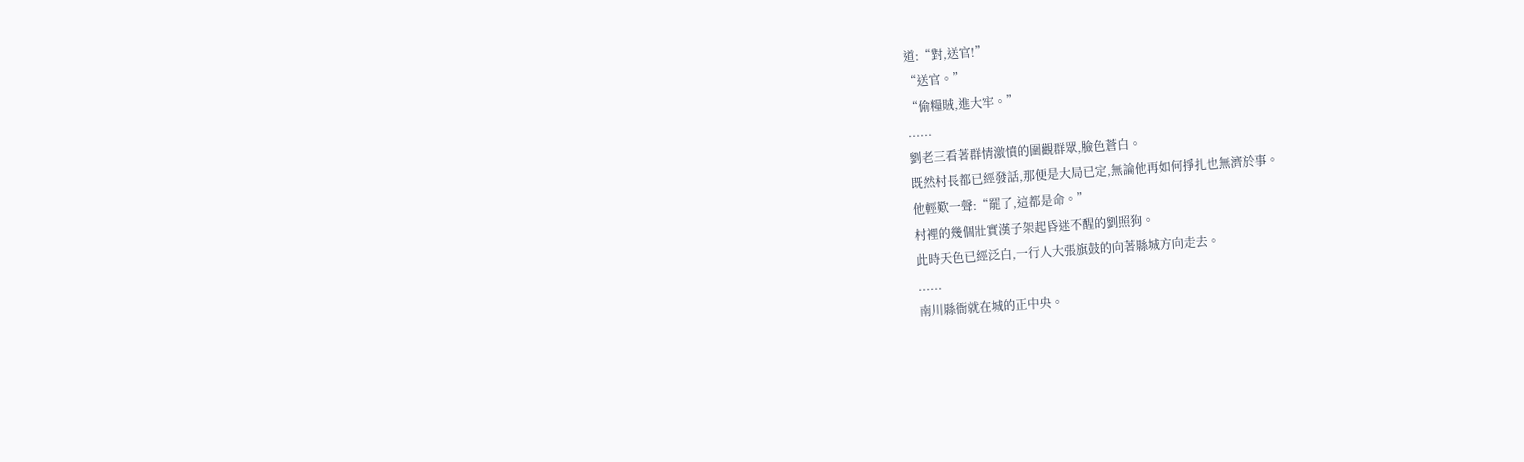道:“對,送官!”
“送官。”
“偷糧賊,進大牢。”
......
劉老三看著群情激憤的圍觀群眾,臉色蒼白。
既然村長都已經發話,那便是大局已定,無論他再如何掙扎也無濟於事。
他輕歎一聲:“罷了,這都是命。”
村裡的幾個壯實漢子架起昏迷不醒的劉照狗。
此時天色已經泛白,一行人大張旗鼓的向著縣城方向走去。
......
南川縣衙就在城的正中央。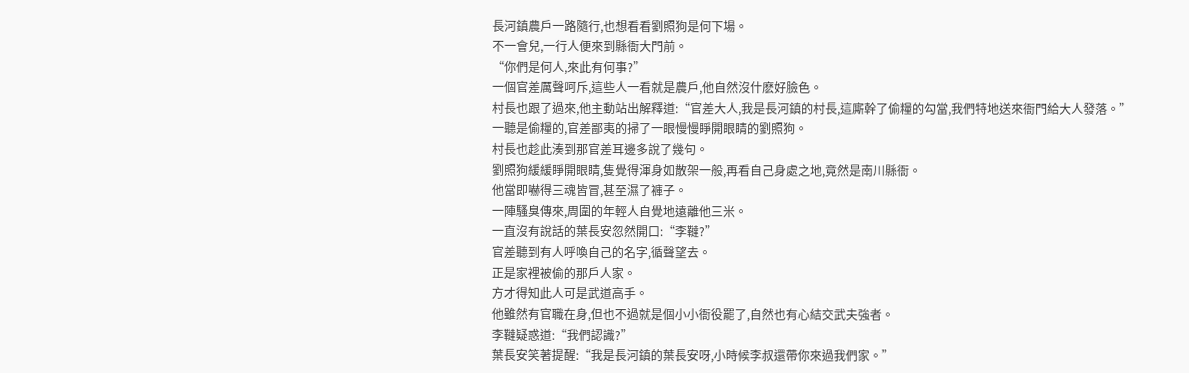長河鎮農戶一路隨行,也想看看劉照狗是何下場。
不一會兒,一行人便來到縣衙大門前。
“你們是何人,來此有何事?”
一個官差厲聲呵斥,這些人一看就是農戶,他自然沒什麽好臉色。
村長也跟了過來,他主動站出解釋道:“官差大人,我是長河鎮的村長,這廝幹了偷糧的勾當,我們特地送來衙門給大人發落。”
一聽是偷糧的,官差鄙夷的掃了一眼慢慢睜開眼睛的劉照狗。
村長也趁此湊到那官差耳邊多說了幾句。
劉照狗緩緩睜開眼睛,隻覺得渾身如散架一般,再看自己身處之地,竟然是南川縣衙。
他當即嚇得三魂皆冒,甚至濕了褲子。
一陣騷臭傳來,周圍的年輕人自覺地遠離他三米。
一直沒有說話的葉長安忽然開口:“李韃?”
官差聽到有人呼喚自己的名字,循聲望去。
正是家裡被偷的那戶人家。
方才得知此人可是武道高手。
他雖然有官職在身,但也不過就是個小小衙役罷了,自然也有心結交武夫強者。
李韃疑惑道:“我們認識?”
葉長安笑著提醒:“我是長河鎮的葉長安呀,小時候李叔還帶你來過我們家。”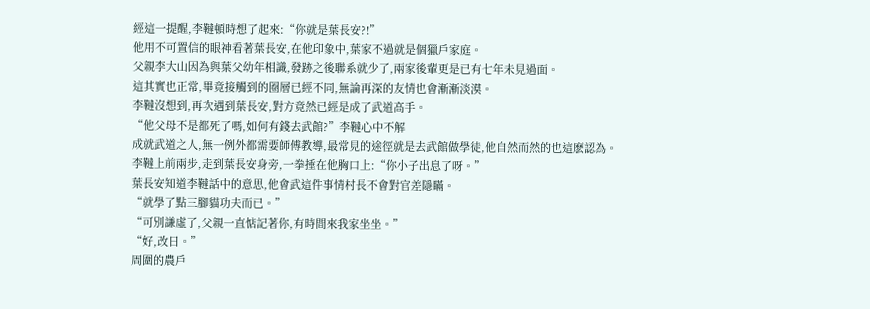經這一提醒,李韃頓時想了起來:“你就是葉長安?!”
他用不可置信的眼神看著葉長安,在他印象中,葉家不過就是個獵戶家庭。
父親李大山因為與葉父幼年相識,發跡之後聯系就少了,兩家後輩更是已有七年未見過面。
這其實也正常,畢竟接觸到的圈層已經不同,無論再深的友情也會漸漸淡漠。
李韃沒想到,再次遇到葉長安,對方竟然已經是成了武道高手。
“他父母不是都死了嗎,如何有錢去武館?”李韃心中不解
成就武道之人,無一例外都需要師傅教導,最常見的途徑就是去武館做學徒,他自然而然的也這麽認為。
李韃上前兩步,走到葉長安身旁,一拳捶在他胸口上:“你小子出息了呀。”
葉長安知道李韃話中的意思,他會武這件事情村長不會對官差隱瞞。
“就學了點三腳貓功夫而已。”
“可別謙虛了,父親一直惦記著你,有時間來我家坐坐。”
“好,改日。”
周圍的農戶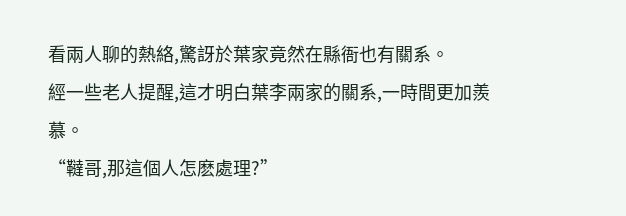看兩人聊的熱絡,驚訝於葉家竟然在縣衙也有關系。
經一些老人提醒,這才明白葉李兩家的關系,一時間更加羨慕。
“韃哥,那這個人怎麽處理?”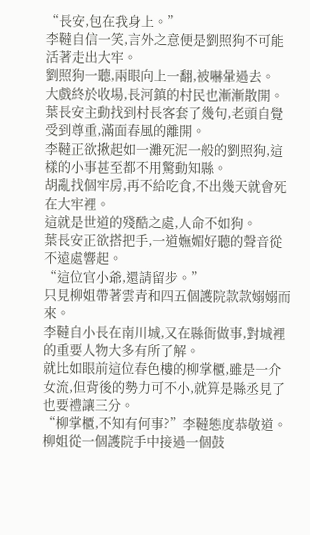“長安,包在我身上。”
李韃自信一笑,言外之意便是劉照狗不可能活著走出大牢。
劉照狗一聽,兩眼向上一翻,被嚇暈過去。
大戲終於收場,長河鎮的村民也漸漸散開。
葉長安主動找到村長客套了幾句,老頭自覺受到尊重,滿面春風的離開。
李韃正欲揪起如一灘死泥一般的劉照狗,這樣的小事甚至都不用驚動知縣。
胡亂找個牢房,再不給吃食,不出幾天就會死在大牢裡。
這就是世道的殘酷之處,人命不如狗。
葉長安正欲搭把手,一道嫵媚好聽的聲音從不遠處響起。
“這位官小爺,還請留步。”
只見柳姐帶著雲青和四五個護院款款嫋嫋而來。
李韃自小長在南川城,又在縣衙做事,對城裡的重要人物大多有所了解。
就比如眼前這位春色樓的柳掌櫃,雖是一介女流,但背後的勢力可不小,就算是縣丞見了也要禮讓三分。
“柳掌櫃,不知有何事?”李韃態度恭敬道。
柳姐從一個護院手中接過一個鼓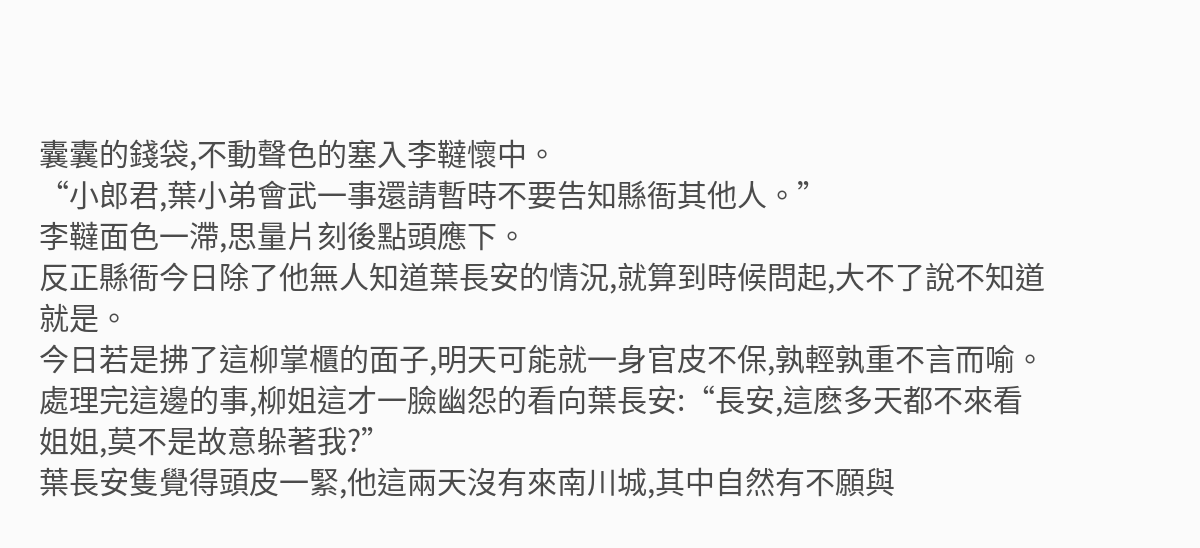囊囊的錢袋,不動聲色的塞入李韃懷中。
“小郎君,葉小弟會武一事還請暫時不要告知縣衙其他人。”
李韃面色一滯,思量片刻後點頭應下。
反正縣衙今日除了他無人知道葉長安的情況,就算到時候問起,大不了說不知道就是。
今日若是拂了這柳掌櫃的面子,明天可能就一身官皮不保,孰輕孰重不言而喻。
處理完這邊的事,柳姐這才一臉幽怨的看向葉長安:“長安,這麽多天都不來看姐姐,莫不是故意躲著我?”
葉長安隻覺得頭皮一緊,他這兩天沒有來南川城,其中自然有不願與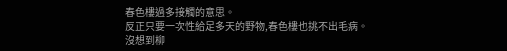春色樓過多接觸的意思。
反正只要一次性給足多天的野物,春色樓也挑不出毛病。
沒想到柳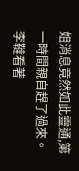姐消息竟然如此靈通,第一時間親自趕了過來。
李韃看著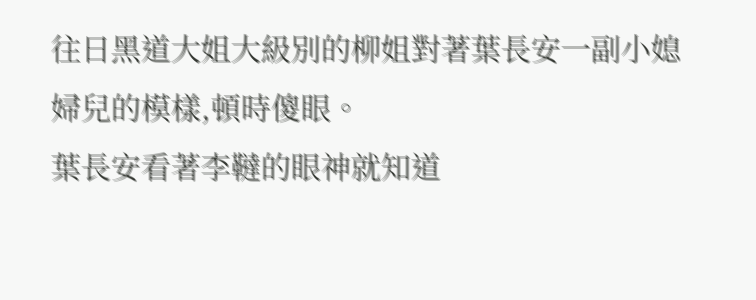往日黑道大姐大級別的柳姐對著葉長安一副小媳婦兒的模樣,頓時傻眼。
葉長安看著李韃的眼神就知道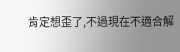肯定想歪了,不過現在不適合解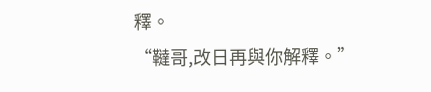釋。
“韃哥,改日再與你解釋。”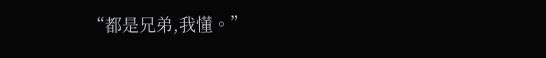“都是兄弟,我懂。”